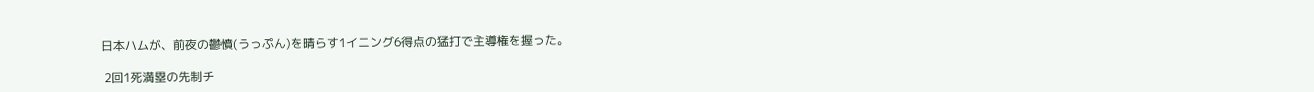日本ハムが、前夜の鬱憤(うっぷん)を晴らす1イニング6得点の猛打で主導権を握った。

 2回1死満塁の先制チ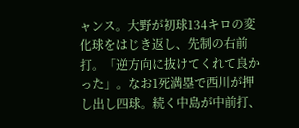ャンス。大野が初球134キロの変化球をはじき返し、先制の右前打。「逆方向に抜けてくれて良かった」。なお1死満塁で西川が押し出し四球。続く中島が中前打、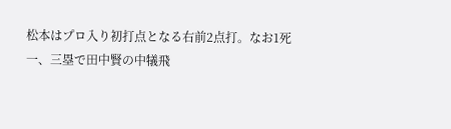松本はプロ入り初打点となる右前2点打。なお1死一、三塁で田中賢の中犠飛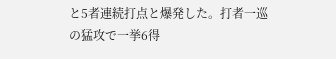と5者連続打点と爆発した。打者一巡の猛攻で一挙6得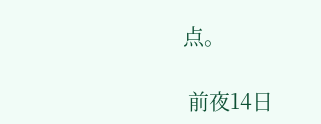点。

 前夜14日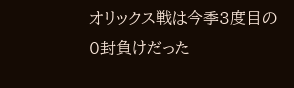オリックス戦は今季3度目の0封負けだった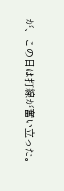が、この日は打線が奮い立った。